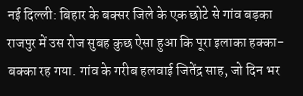नई दिल्ली: बिहार के बक्सर जिले के एक छोटे से गांव बड़का राजपुर में उस रोज सुबह कुछ ऐसा हुआ कि पूरा इलाका हक्का-बक्का रह गया. गांव के गरीब हलवाई जितेंद्र साह, जो दिन भर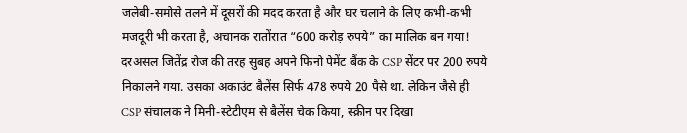जलेबी-समोसे तलने में दूसरों की मदद करता है और घर चलाने के लिए कभी-कभी मजदूरी भी करता है, अचानक रातोंरात “600 करोड़ रुपये” का मालिक बन गया!
दरअसल जितेंद्र रोज की तरह सुबह अपने फिनो पेमेंट बैंक के CSP सेंटर पर 200 रुपये निकालने गया. उसका अकाउंट बैलेंस सिर्फ 478 रुपये 20 पैसे था. लेकिन जैसे ही CSP संचालक ने मिनी-स्टेटीएम से बैलेंस चेक किया, स्क्रीन पर दिखा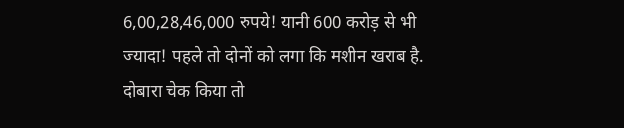6,00,28,46,000 रुपये! यानी 600 करोड़ से भी ज्यादा! पहले तो दोनों को लगा कि मशीन खराब है.
दोबारा चेक किया तो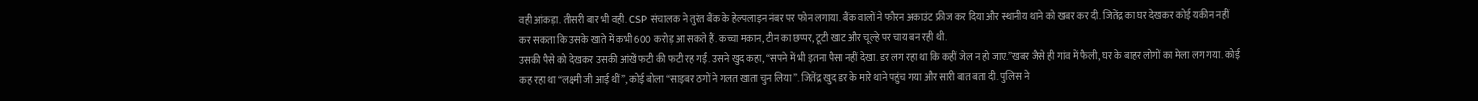वही आंकड़ा. तीसरी बार भी वही. CSP संचालक ने तुरंत बैंक के हेल्पलाइन नंबर पर फोन लगाया. बैंक वालों ने फौरन अकाउंट फ्रीज कर दिया और स्थानीय थाने को खबर कर दी. जितेंद्र का घर देखकर कोई यकीन नहीं कर सकता कि उसके खाते में कभी 600 करोड़ आ सकते हैं. कच्चा मकान, टीन का छप्पर, टूटी खाट और चूल्हे पर चाय बन रही थी.
उसकी पैसे को देखकर उसकी आंखें फटी की फटी रह गईं. उसने खुद कहा, “सपने में भी इतना पैसा नहीं देखा. डर लग रहा था कि कहीं जेल न हो जाए.”खबर जैसे ही गांव में फैली, घर के बाहर लोगों का मेला लग गया. कोई कह रहा था “लक्ष्मी जी आई थीं”, कोई बोला “साइबर ठगों ने गलत खाता चुन लिया”. जितेंद्र खुद डर के मारे थाने पहुंच गया और सारी बात बता दी. पुलिस ने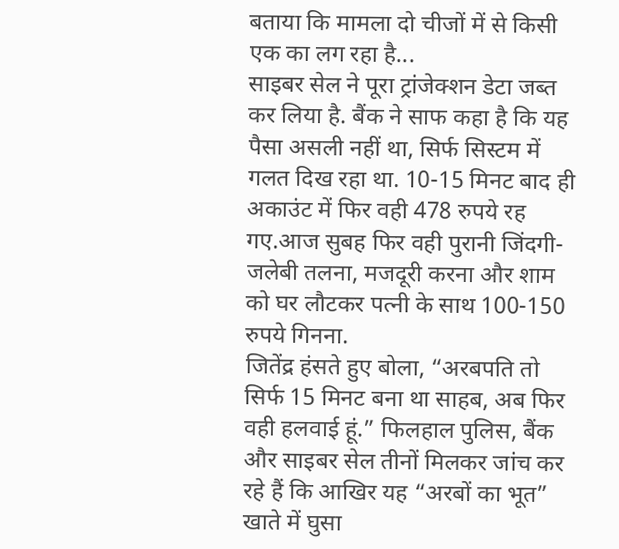बताया कि मामला दो चीजों में से किसी एक का लग रहा है...
साइबर सेल ने पूरा ट्रांजेक्शन डेटा जब्त कर लिया है. बैंक ने साफ कहा है कि यह पैसा असली नहीं था, सिर्फ सिस्टम में गलत दिख रहा था. 10-15 मिनट बाद ही अकाउंट में फिर वही 478 रुपये रह गए.आज सुबह फिर वही पुरानी जिंदगी- जलेबी तलना, मजदूरी करना और शाम को घर लौटकर पत्नी के साथ 100-150 रुपये गिनना.
जितेंद्र हंसते हुए बोला, “अरबपति तो सिर्फ 15 मिनट बना था साहब, अब फिर वही हलवाई हूं.” फिलहाल पुलिस, बैंक और साइबर सेल तीनों मिलकर जांच कर रहे हैं कि आखिर यह “अरबों का भूत” खाते में घुसा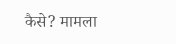कैसे? मामला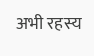अभी रहस्य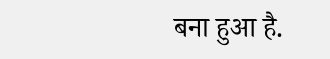बना हुआ है.